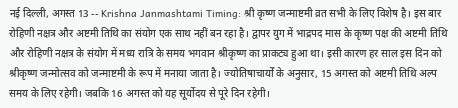नई दिल्ली, अगस्त 13 -- Krishna Janmashtami Timing: श्री कृष्ण जन्माष्टमी व्रत सभी के लिए विशेष है। इस बार रोहिणी नक्षत्र और अष्टमी तिथि का संयोग एक साथ नहीं बन रहा है। द्वापर युग में भाद्रपद मास के कृष्ण पक्ष की अष्टमी तिथि और रोहिणी नक्षत्र के संयोग में मध्य रात्रि के समय भगवान श्रीकृष्ण का प्राकट्य हुआ था। इसी कारण हर साल इस दिन को श्रीकृष्ण जन्मोत्सव को जन्माष्टमी के रूप में मनाया जाता है। ज्योतिषाचार्यों के अनुसार, 15 अगस्त को अष्टमी तिथि अल्प समय के लिए रहेगी। जबकि 16 अगस्त को यह सूर्योदय से पूरे दिन रहेगी।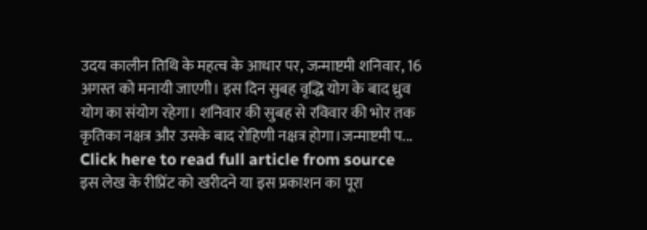उदय कालीन तिथि के महत्व के आधार पर, जन्माष्टमी शनिवार, 16 अगस्त को मनायी जाएगी। इस दिन सुबह वृद्धि योग के बाद ध्रुव योग का संयोग रहेगा। शनिवार की सुबह से रविवार की भोर तक कृतिका नक्षत्र और उसके बाद रोहिणी नक्षत्र होगा।जन्माष्टमी प...
Click here to read full article from source
इस लेख के रीप्रिंट को खरीदने या इस प्रकाशन का पूरा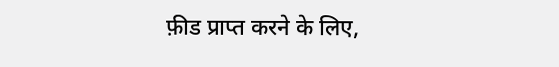फ़ीड प्राप्त करने के लिए,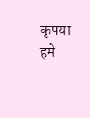कृपया
हमे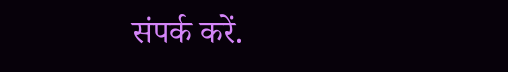संपर्क करें.